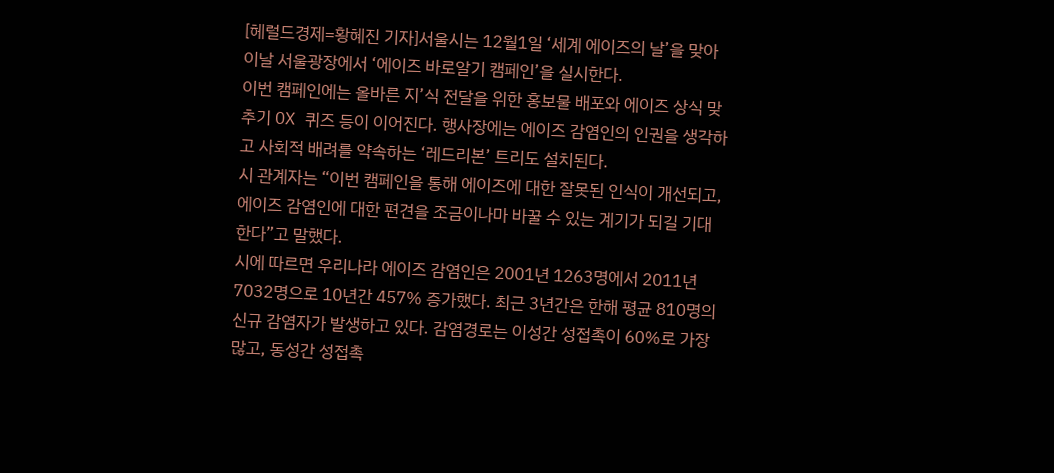[헤럴드경제=황혜진 기자]서울시는 12월1일 ‘세계 에이즈의 날’을 맞아 이날 서울광장에서 ‘에이즈 바로알기 캠페인’을 실시한다.
이번 캠페인에는 올바른 지’식 전달을 위한 홍보물 배포와 에이즈 상식 맞추기 OX 퀴즈 등이 이어진다. 행사장에는 에이즈 감염인의 인권을 생각하고 사회적 배려를 약속하는 ‘레드리본’ 트리도 설치된다.
시 관계자는 “이번 캠페인을 통해 에이즈에 대한 잘못된 인식이 개선되고, 에이즈 감염인에 대한 편견을 조금이나마 바꿀 수 있는 계기가 되길 기대한다”고 말했다.
시에 따르면 우리나라 에이즈 감염인은 2001년 1263명에서 2011년 7032명으로 10년간 457% 증가했다. 최근 3년간은 한해 평균 810명의 신규 감염자가 발생하고 있다. 감염경로는 이성간 성접촉이 60%로 가장 많고, 동성간 성접촉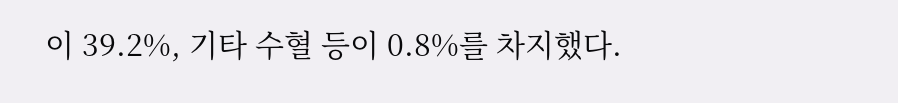이 39.2%, 기타 수혈 등이 0.8%를 차지했다.